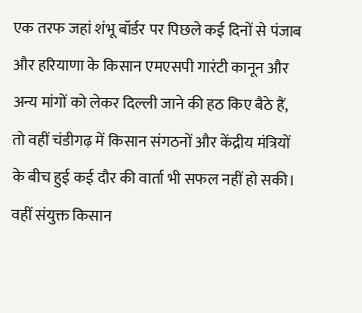एक तरफ जहां शंभू बॉर्डर पर पिछले कई दिनों से पंजाब और हरियाणा के किसान एमएसपी गारंटी कानून और अन्य मांगों को लेकर दिल्ली जाने की हठ किए बैठे हैं, तो वहीं चंडीगढ़ में किसान संगठनों और केंद्रीय मंत्रियों के बीच हुई कई दौर की वार्ता भी सफल नहीं हो सकी। वहीं संयुक्त किसान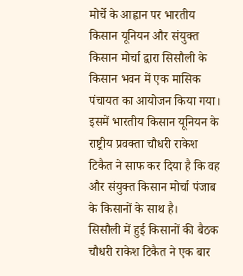मोर्चे के आह्वान पर भारतीय किसान यूनियन और संयुक्त किसान मोर्चा द्वारा सिसौली के किसान भवन में एक मासिक पंचायत का आयोजन किया गया। इसमें भारतीय किसान यूनियन के राष्ट्रीय प्रवक्ता चौधरी राकेश टिकैत ने साफ कर दिया है कि वह और संयुक्त किसान मोर्चा पंजाब के किसानों के साथ है।
सिसौली में हुई किसानों की बैठक
चौधरी राकेश टिकैत ने एक बार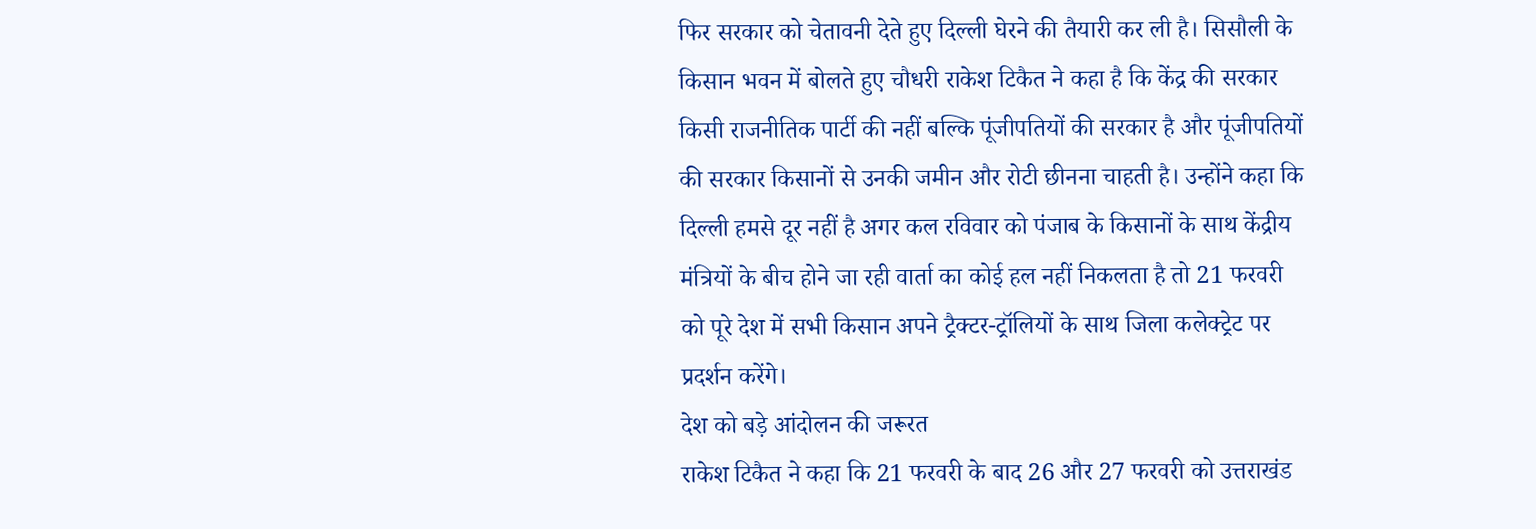फिर सरकार को चेतावनी देते हुए दिल्ली घेरने की तैयारी कर ली है। सिसौली के किसान भवन में बोलते हुए चौधरी राकेश टिकैत ने कहा है कि केंद्र की सरकार किसी राजनीतिक पार्टी की नहीं बल्कि पूंजीपतियों की सरकार है और पूंजीपतियों की सरकार किसानों से उनकी जमीन और रोटी छीनना चाहती है। उन्होंने कहा कि दिल्ली हमसे दूर नहीं है अगर कल रविवार को पंजाब के किसानों के साथ केंद्रीय मंत्रियों के बीच होने जा रही वार्ता का कोई हल नहीं निकलता है तो 21 फरवरी को पूरे देश में सभी किसान अपने ट्रैक्टर-ट्रॉलियों के साथ जिला कलेक्ट्रेट पर प्रदर्शन करेंगे।
देश को बड़े आंदोलन की जरूरत
राकेश टिकैत ने कहा कि 21 फरवरी के बाद 26 और 27 फरवरी को उत्तराखंड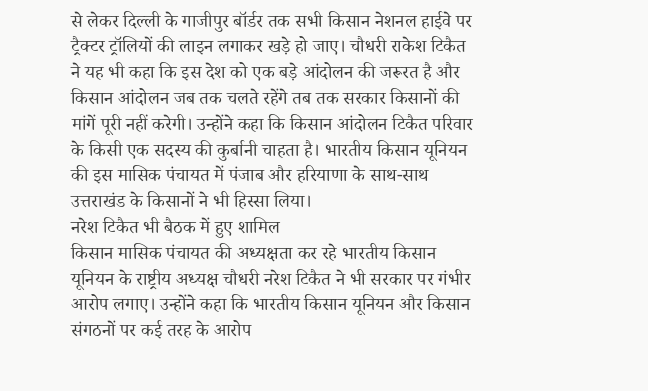से लेकर दिल्ली के गाजीपुर बॉर्डर तक सभी किसान नेशनल हाईवे पर ट्रैक्टर ट्रॉलियों की लाइन लगाकर खड़े हो जाए। चौधरी राकेश टिकैत ने यह भी कहा कि इस देश को एक बड़े आंदोलन की जरूरत है और किसान आंदोलन जब तक चलते रहेंगे तब तक सरकार किसानों की मांगें पूरी नहीं करेगी। उन्होंने कहा कि किसान आंदोलन टिकैत परिवार के किसी एक सदस्य की कुर्बानी चाहता है। भारतीय किसान यूनियन की इस मासिक पंचायत में पंजाब और हरियाणा के साथ-साथ उत्तराखंड के किसानों ने भी हिस्सा लिया।
नरेश टिकैत भी बैठक में हुए शामिल
किसान मासिक पंचायत की अध्यक्षता कर रहे भारतीय किसान यूनियन के राष्ट्रीय अध्यक्ष चौधरी नरेश टिकैत ने भी सरकार पर गंभीर आरोप लगाए। उन्होंने कहा कि भारतीय किसान यूनियन और किसान संगठनों पर कई तरह के आरोप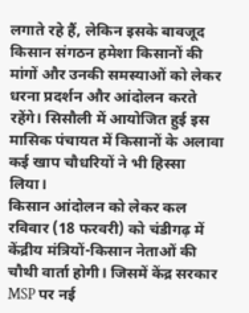लगाते रहे हैं, लेकिन इसके बावजूद किसान संगठन हमेशा किसानों की मांगों और उनकी समस्याओं को लेकर धरना प्रदर्शन और आंदोलन करते रहेंगे। सिसौली में आयोजित हुई इस मासिक पंचायत में किसानों के अलावा कई खाप चौधरियों ने भी हिस्सा लिया।
किसान आंदोलन को लेकर कल रविवार (18 फरवरी) को चंडीगढ़ में केंद्रीय मंत्रियों-किसान नेताओं की चौथी वार्ता होगी। जिसमें केंद्र सरकार MSP पर नई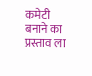कमेटी बनाने का प्रस्ताव ला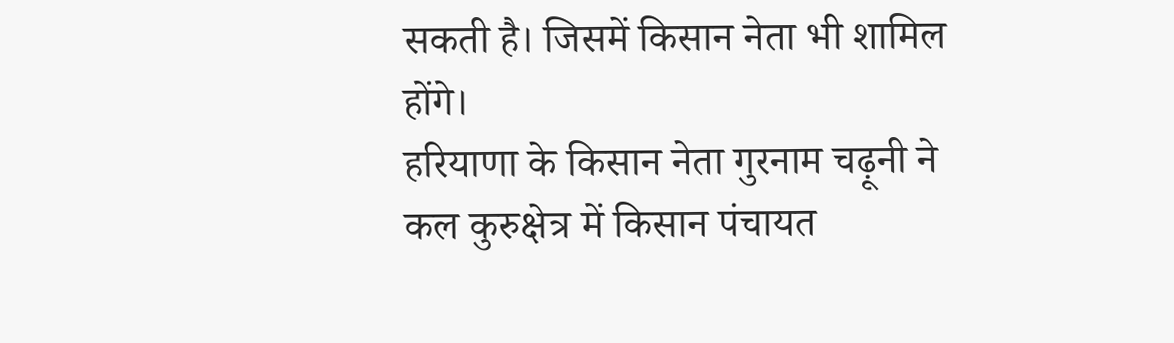सकती है। जिसमें किसान नेता भी शामिल होंगे।
हरियाणा के किसान नेता गुरनाम चढ़ूनी ने कल कुरुक्षेत्र में किसान पंचायत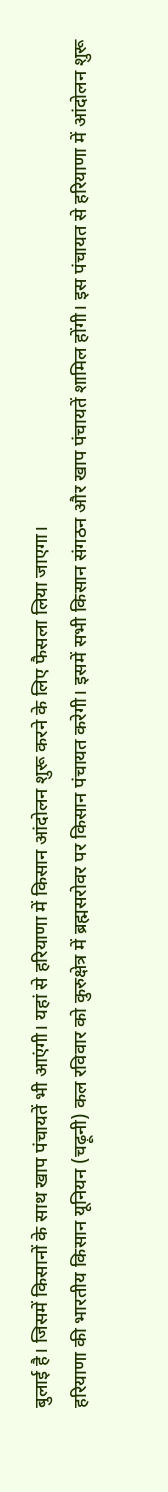बुलाई है। जिसमें किसानों के साथ खाप पंचायतें भी आएंगी। यहां से हरियाणा में किसान आंदोलन शुरू करने के लिए फैसला लिया जाएगा।
हरियाणा की भारतीय किसान यूनियन (चढ़ूनी) कल रविवार को कुरुक्षेत्र में ब्रह्मसरोवर पर किसान पंचायत करेगी। इसमें सभी किसान संगठन और खाप पंचायतें शामिल होंगी। इस पंचायत से हरियाणा में आंदोलन शुरू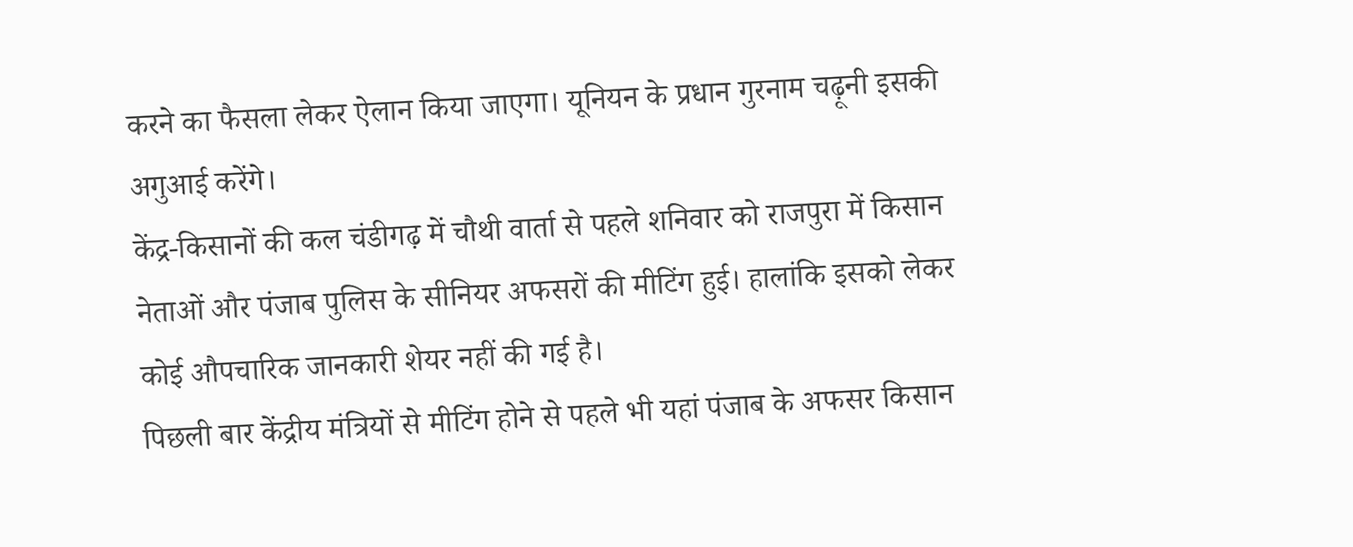करने का फैसला लेकर ऐलान किया जाएगा। यूनियन के प्रधान गुरनाम चढ़ूनी इसकी अगुआई करेंगे।
केंद्र-किसानों की कल चंडीगढ़ में चौथी वार्ता से पहले शनिवार को राजपुरा में किसान नेताओं और पंजाब पुलिस के सीनियर अफसरों की मीटिंग हुई। हालांकि इसको लेकर कोई औपचारिक जानकारी शेयर नहीं की गई है।
पिछली बार केंद्रीय मंत्रियों से मीटिंग होने से पहले भी यहां पंजाब के अफसर किसान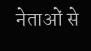नेताओं से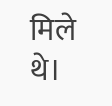मिले थे।